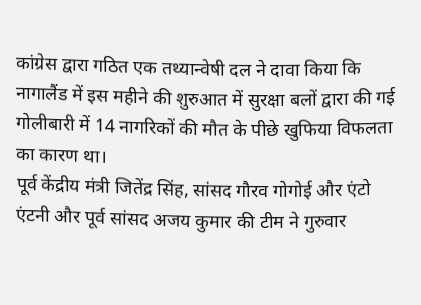कांग्रेस द्वारा गठित एक तथ्यान्वेषी दल ने दावा किया कि नागालैंड में इस महीने की शुरुआत में सुरक्षा बलों द्वारा की गई गोलीबारी में 14 नागरिकों की मौत के पीछे खुफिया विफलता का कारण था।
पूर्व केंद्रीय मंत्री जितेंद्र सिंह, सांसद गौरव गोगोई और एंटो एंटनी और पूर्व सांसद अजय कुमार की टीम ने गुरुवार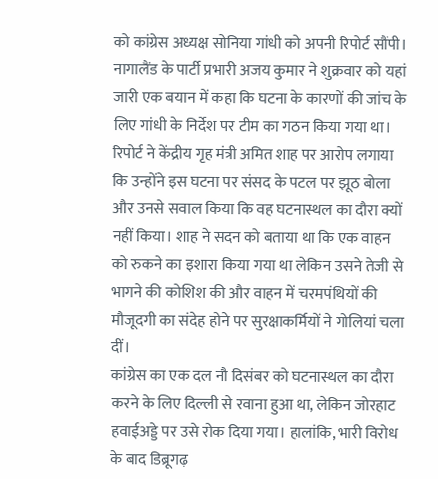को कांग्रेस अध्यक्ष सोनिया गांधी को अपनी रिपोर्ट सौंपी। नागालैंड के पार्टी प्रभारी अजय कुमार ने शुक्रवार को यहां जारी एक बयान में कहा कि घटना के कारणों की जांच के लिए गांधी के निर्देश पर टीम का गठन किया गया था।
रिपोर्ट ने केंद्रीय गृह मंत्री अमित शाह पर आरोप लगाया कि उन्होंने इस घटना पर संसद के पटल पर झूठ बोला और उनसे सवाल किया कि वह घटनास्थल का दौरा क्यों नहीं किया। शाह ने सदन को बताया था कि एक वाहन को रुकने का इशारा किया गया था लेकिन उसने तेजी से भागने की कोशिश की और वाहन में चरमपंथियों की मौजूदगी का संदेह होने पर सुरक्षाकर्मियों ने गोलियां चला दीं।
कांग्रेस का एक दल नौ दिसंबर को घटनास्थल का दौरा करने के लिए दिल्ली से रवाना हुआ था, लेकिन जोरहाट हवाईअड्डे पर उसे रोक दिया गया। हालांकि, भारी विरोध के बाद डिब्रूगढ़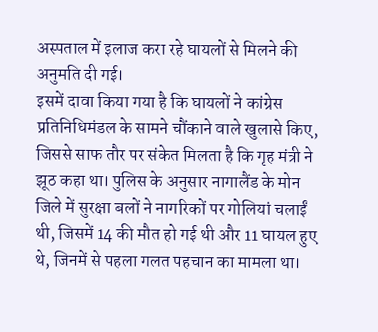अस्पताल में इलाज करा रहे घायलों से मिलने की अनुमति दी गई।
इसमें दावा किया गया है कि घायलों ने कांग्रेस प्रतिनिधिमंडल के सामने चौंकाने वाले खुलासे किए, जिससे साफ तौर पर संकेत मिलता है कि गृह मंत्री ने झूठ कहा था। पुलिस के अनुसार नागालैंड के मोन जिले में सुरक्षा बलों ने नागरिकों पर गोलियां चलाईं थी, जिसमें 14 की मौत हो गई थी और 11 घायल हुए थे, जिनमें से पहला गलत पहचान का मामला था।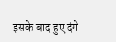इसके बाद हुए दंगे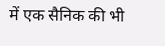में एक सैनिक की भी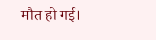मौत हो गई।